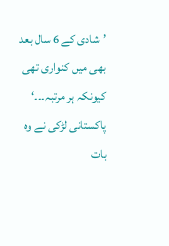’شادی کے 6 سال بعد بھی میں کنواری تھی کیونکہ ہر مرتبہ۔۔۔‘ پاکستانی لڑکی نے وہ بات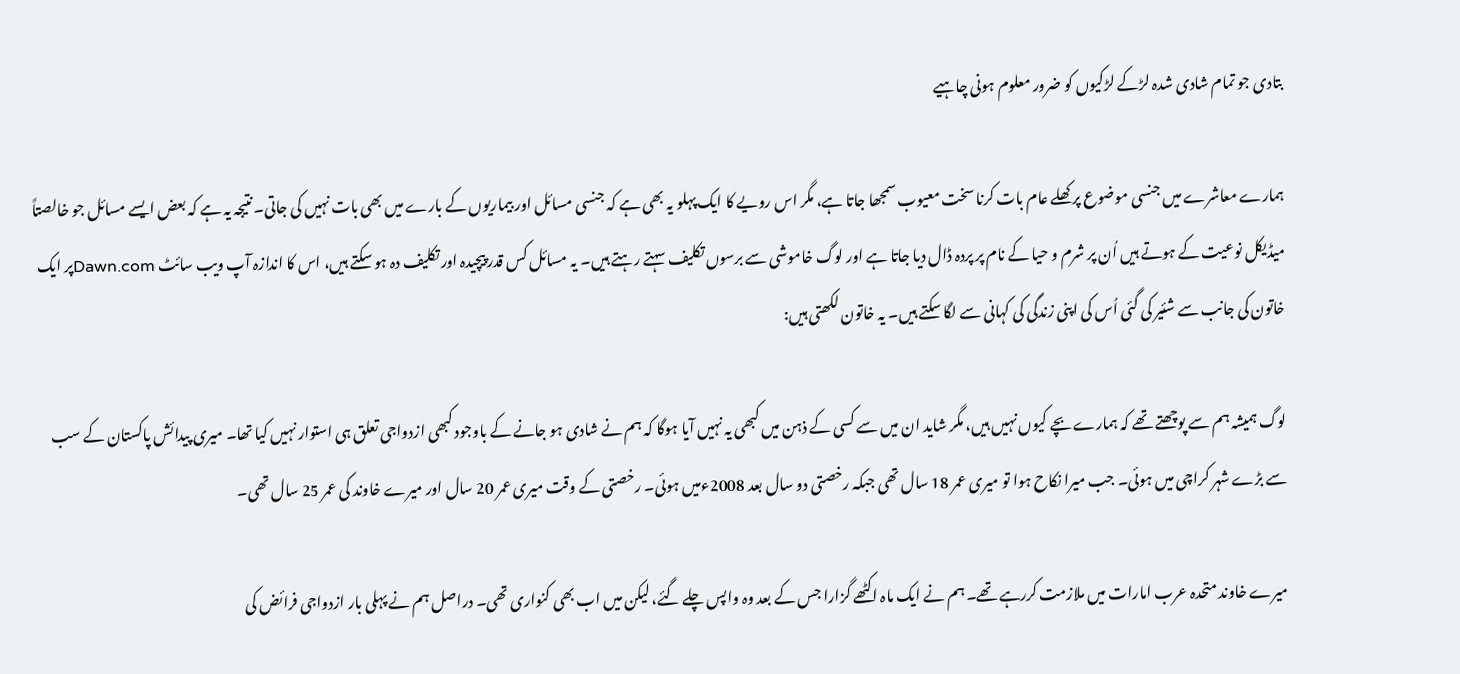بتادی جو تمام شادی شدہ لڑکے لڑکیوں کو ضرور معلوم ہونی چاہیے

ہمارے معاشرے میں جنسی موضوع پر کھلے عام بات کرنا سخت معیوب سمجھا جاتا ہے، مگر اس رویے کا ایک پہلو یہ بھی ہے کہ جنسی مسائل اور بیماریوں کے بارے میں بھی بات نہیں کی جاتی۔ نتیجہ یہ ہے کہ بعض ایسے مسائل جو خالصتاً میڈیکل نوعیت کے ہوتے ہیں اُن پر شرم و حیا کے نام پر پردہ ڈال دیا جاتا ہے اور لوگ خاموشی سے برسوں تکلیف سہتے رہتے ہیں۔ یہ مسائل کس قدر پیچیدہ اور تکلیف دہ ہو سکتے ہیں، اس کا اندازہ آپ ویب سائٹ Dawn.comپر ایک خاتون کی جانب سے شئیر کی گئی اُس کی اپنی زندگی کی کہانی سے لگا سکتے ہیں۔ یہ خاتون لکھتی ہیں:

لوگ ہمیشہ ہم سے پوچھتے تھے کہ ہمارے بچے کیوں نہیں ہیں، مگر شاید ان میں سے کسی کے ذہن میں کبھی یہ نہیں آیا ہوگا کہ ہم نے شادی ہو جانے کے باوجود کبھی ازدواجی تعلق ہی استوار نہیں کیا تھا۔ میری پیدائش پاکستان کے سب سے بڑے شہر کراچی میں ہوئی۔ جب میرا نکاح ہوا تو میری عمر 18 سال تھی جبکہ رخصتی دو سال بعد 2008ءمیں ہوئی۔ رخصتی کے وقت میری عمر 20 سال اور میرے خاوند کی عمر 25 سال تھی۔

میرے خاوند متحدہ عرب امارات میں ملازمت کررہے تھے۔ ہم نے ایک ماہ اکٹھے گزارا جس کے بعد وہ واپس چلے گئے، لیکن میں اب بھی کنواری تھی۔ دراصل ہم نے پہلی بار ازدواجی فرائض کی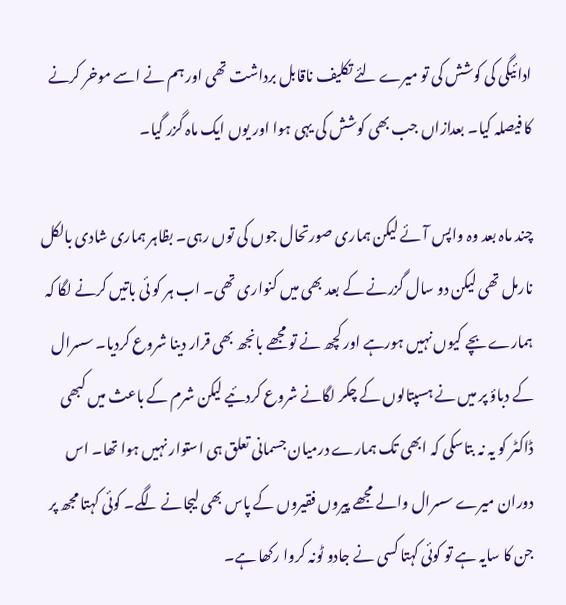ادائیگی کی کوشش کی تو میرے لئے تکلیف ناقابل برداشت تھی اور ہم نے اسے موخر کرنے کا فیصلہ کیا۔ بعدازاں جب بھی کوشش کی یہی ہوا اور یوں ایک ماہ گزر گیا۔

چند ماہ بعد وہ واپس آئے لیکن ہماری صورتحال جوں کی توں رہی۔ بظاہر ہماری شادی بالکل نارمل تھی لیکن دو سال گزرنے کے بعد بھی میں کنواری تھی۔ اب ہر کو ئی باتیں کرنے لگا کہ ہمارے بچے کیوں نہیں ہورہے اور کچھ نے تو مجھے بانجھ بھی قرار دینا شروع کردیا۔ سسرال کے دباؤ پر میں نے ہسپتالوں کے چکر لگانے شروع کردئیے لیکن شرم کے باعث میں کبھی ڈاکٹر کو یہ نہ بتاسکی کہ ابھی تک ہمارے درمیان جسمانی تعلق ہی استوار نہیں ہوا تھا۔ اس دوران میرے سسرال والے مجھے پیروں فقیروں کے پاس بھی لیجانے لگے۔ کوئی کہتا مجھ پر جن کا سایہ ہے تو کوئی کہتا کسی نے جادو ٹونہ کروا رکھا ہے۔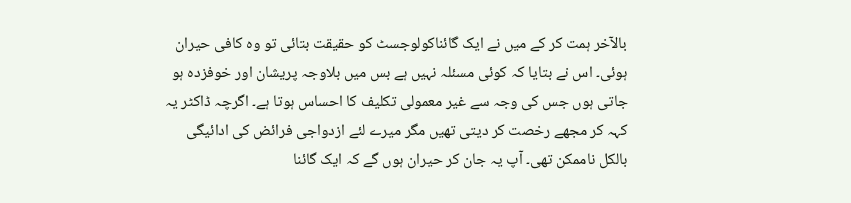بالآخر ہمت کر کے میں نے ایک گائناکولوجسٹ کو حقیقت بتائی تو وہ کافی حیران ہوئی۔ اس نے بتایا کہ کوئی مسئلہ نہیں ہے بس میں بلاوجہ پریشان اور خوفزدہ ہو جاتی ہوں جس کی وجہ سے غیر معمولی تکلیف کا احساس ہوتا ہے۔ اگرچہ ڈاکٹر یہ کہہ کر مجھے رخصت کر دیتی تھیں مگر میرے لئے ازدواجی فرائض کی ادائیگی بالکل ناممکن تھی۔ آپ یہ جان کر حیران ہوں گے کہ ایک گائنا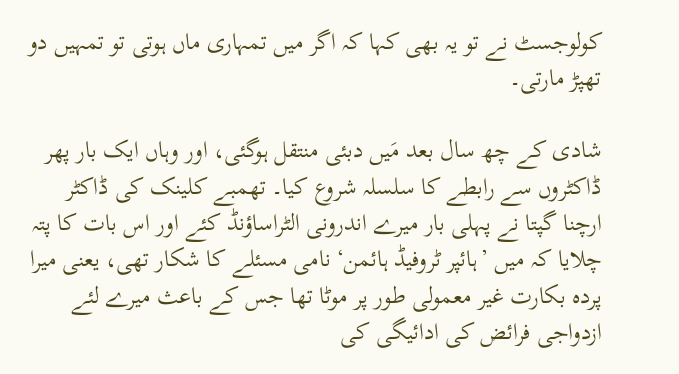کولوجسٹ نے تو یہ بھی کہا کہ اگر میں تمہاری ماں ہوتی تو تمہیں دو تھپڑ مارتی۔

شادی کے چھ سال بعد مَیں دبئی منتقل ہوگئی، اور وہاں ایک بار پھر ڈاکٹروں سے رابطے کا سلسلہ شروع کیا۔ تھمبے کلینک کی ڈاکٹر ارچنا گپتا نے پہلی بار میرے اندرونی الٹراساؤنڈ کئے اور اس بات کا پتہ چلایا کہ میں ’ہائپر ٹروفیڈ ہائمن‘ نامی مسئلے کا شکار تھی، یعنی میرا پردہ بکارت غیر معمولی طور پر موٹا تھا جس کے باعث میرے لئے ازدواجی فرائض کی ادائیگی کی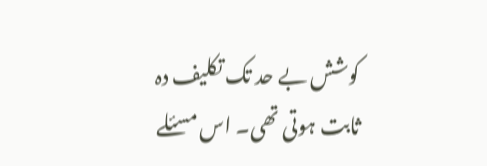کوشش بے حد تک تکلیف دہ ثابت ہوتی تھی۔ اس مسئلے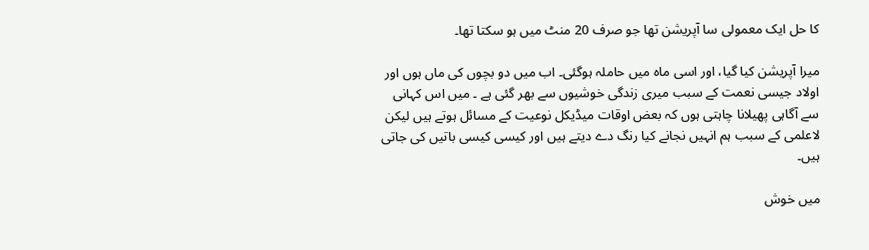کا حل ایک معمولی سا آپریشن تھا جو صرف 20 منٹ میں ہو سکتا تھا۔

میرا آپریشن کیا گیا، اور اسی ماہ میں حاملہ ہوگئی۔ اب میں دو بچوں کی ماں ہوں اور اولاد جیسی نعمت کے سبب میری زندگی خوشیوں سے بھر گئی ہے ۔ میں اس کہانی سے آگاہی پھیلانا چاہتی ہوں کہ بعض اوقات میڈیکل نوعیت کے مسائل ہوتے ہیں لیکن لاعلمی کے سبب ہم انہیں نجانے کیا رنگ دے دیتے ہیں اور کیسی کیسی باتیں کی جاتی ہیں۔

میں خوش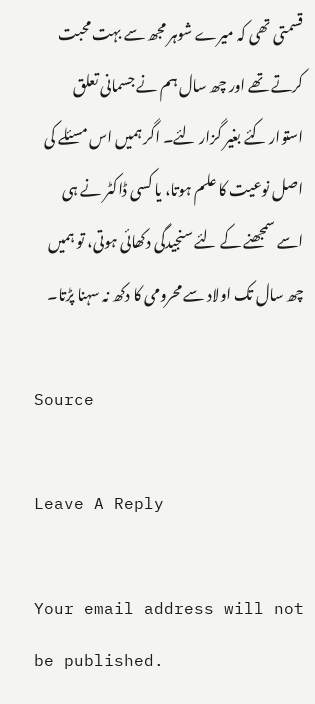قسمتی تھی کہ میرے شوہر مجھ سے بہت محبت کرتے تھے اور چھ سال ہم نے جسمانی تعلق استوار کئے بغیر گزار لئے۔ اگر ہمیں اس مسئلے کی اصل نوعیت کا علم ہوتا، یا کسی ڈاکٹر نے ہی اسے سمجھنے کے لئے سنجیدگی دکھائی ہوتی، تو ہمیں چھ سال تک اولاد سے محرومی کا دکھ نہ سہنا پڑتا۔

Source

Leave A Reply

Your email address will not be published.